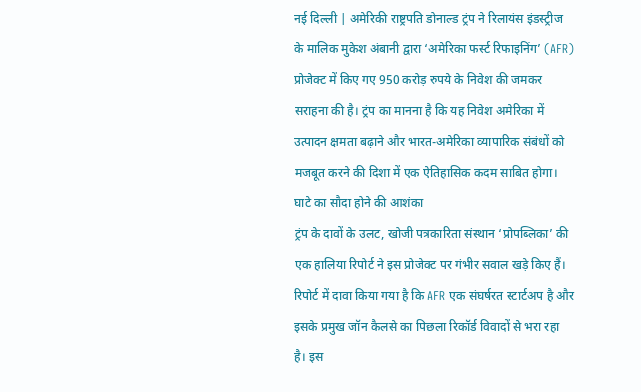नई दिल्ली | अमेरिकी राष्ट्रपति डोनाल्ड ट्रंप ने रिलायंस इंडस्ट्रीज के मालिक मुकेश अंबानी द्वारा ‘अमेरिका फर्स्ट रिफाइनिंग’ (AFR) प्रोजेक्ट में किए गए 950 करोड़ रुपये के निवेश की जमकर सराहना की है। ट्रंप का मानना है कि यह निवेश अमेरिका में उत्पादन क्षमता बढ़ाने और भारत-अमेरिका व्यापारिक संबंधों को मजबूत करने की दिशा में एक ऐतिहासिक कदम साबित होगा।
घाटे का सौदा होने की आशंका
ट्रंप के दावों के उलट, खोजी पत्रकारिता संस्थान ‘प्रोपब्लिका’ की एक हालिया रिपोर्ट ने इस प्रोजेक्ट पर गंभीर सवाल खड़े किए हैं। रिपोर्ट में दावा किया गया है कि AFR एक संघर्षरत स्टार्टअप है और इसके प्रमुख जॉन कैलसे का पिछला रिकॉर्ड विवादों से भरा रहा है। इस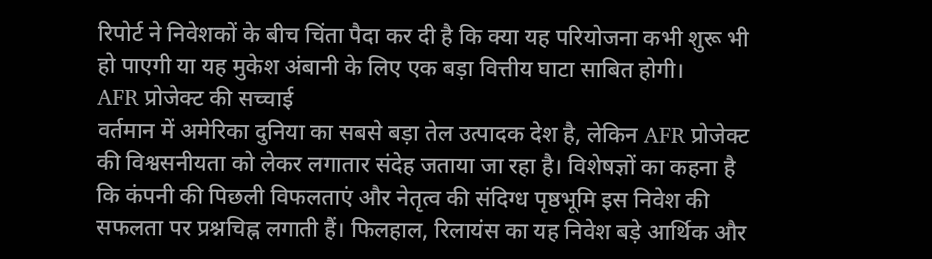रिपोर्ट ने निवेशकों के बीच चिंता पैदा कर दी है कि क्या यह परियोजना कभी शुरू भी हो पाएगी या यह मुकेश अंबानी के लिए एक बड़ा वित्तीय घाटा साबित होगी।
AFR प्रोजेक्ट की सच्चाई
वर्तमान में अमेरिका दुनिया का सबसे बड़ा तेल उत्पादक देश है, लेकिन AFR प्रोजेक्ट की विश्वसनीयता को लेकर लगातार संदेह जताया जा रहा है। विशेषज्ञों का कहना है कि कंपनी की पिछली विफलताएं और नेतृत्व की संदिग्ध पृष्ठभूमि इस निवेश की सफलता पर प्रश्नचिह्न लगाती हैं। फिलहाल, रिलायंस का यह निवेश बड़े आर्थिक और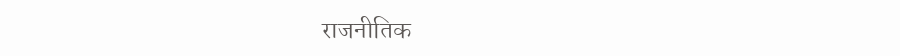राजनीतिक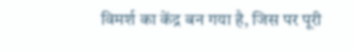विमर्श का केंद्र बन गया है, जिस पर पूरी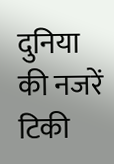दुनिया की नजरें टिकी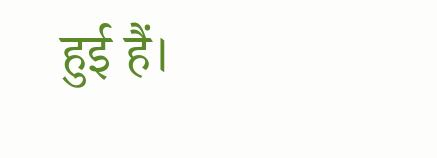हुई हैं।